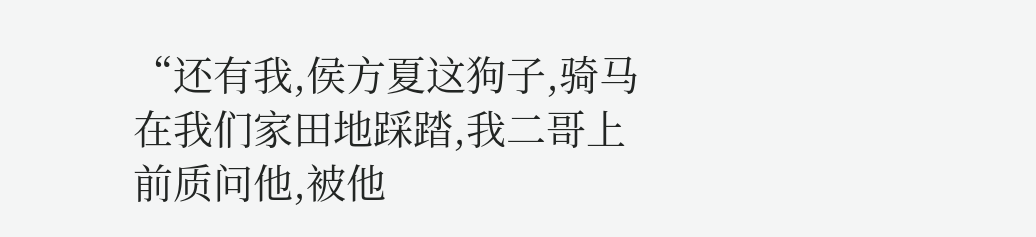“还有我,侯方夏这狗子,骑马在我们家田地踩踏,我二哥上前质问他,被他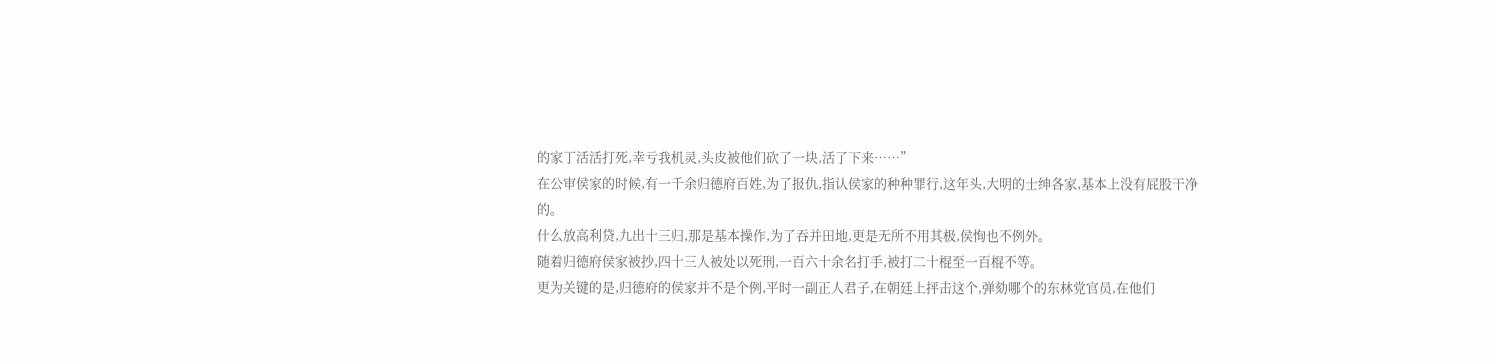的家丁活活打死,幸亏我机灵,头皮被他们砍了一块,活了下来……”
在公审侯家的时候,有一千余归德府百姓,为了报仇,指认侯家的种种罪行,这年头,大明的士绅各家,基本上没有屁股干净的。
什么放高利贷,九出十三归,那是基本操作,为了吞并田地,更是无所不用其极,侯恂也不例外。
随着归德府侯家被抄,四十三人被处以死刑,一百六十余名打手,被打二十棍至一百棍不等。
更为关键的是,归德府的侯家并不是个例,平时一副正人君子,在朝廷上抨击这个,弹劾哪个的东林党官员,在他们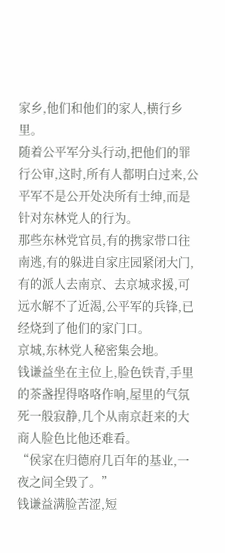家乡,他们和他们的家人,横行乡里。
随着公平军分头行动,把他们的罪行公审,这时,所有人都明白过来,公平军不是公开处决所有士绅,而是针对东林党人的行为。
那些东林党官员,有的携家带口往南逃,有的躲进自家庄园紧闭大门,有的派人去南京、去京城求援,可远水解不了近渴,公平军的兵锋,已经烧到了他们的家门口。
京城,东林党人秘密集会地。
钱谦益坐在主位上,脸色铁青,手里的茶盏捏得咯咯作响,屋里的气氛死一般寂静,几个从南京赶来的大商人脸色比他还难看。
“侯家在归德府几百年的基业,一夜之间全毁了。”
钱谦益满脸苦涩,短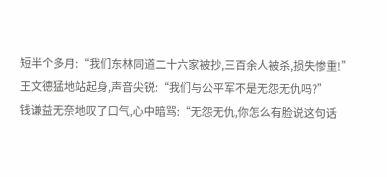短半个多月:“我们东林同道二十六家被抄,三百余人被杀,损失惨重!”
王文德猛地站起身,声音尖锐:“我们与公平军不是无怨无仇吗?”
钱谦益无奈地叹了口气,心中暗骂:“无怨无仇,你怎么有脸说这句话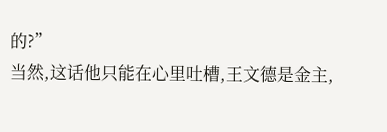的?”
当然,这话他只能在心里吐槽,王文德是金主,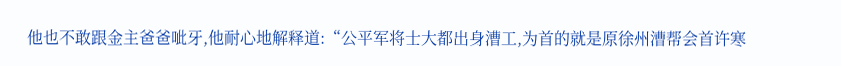他也不敢跟金主爸爸呲牙,他耐心地解释道:“公平军将士大都出身漕工,为首的就是原徐州漕帮会首许寒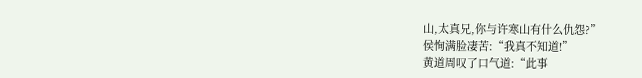山,太真兄,你与许寒山有什么仇怨?”
侯恂满脸凄苦:“我真不知道!”
黄道周叹了口气道:“此事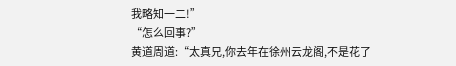我略知一二!”
“怎么回事?”
黄道周道:“太真兄,你去年在徐州云龙阁,不是花了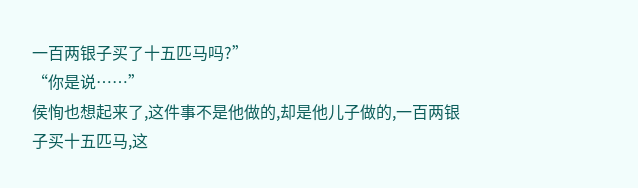一百两银子买了十五匹马吗?”
“你是说……”
侯恂也想起来了,这件事不是他做的,却是他儿子做的,一百两银子买十五匹马,这